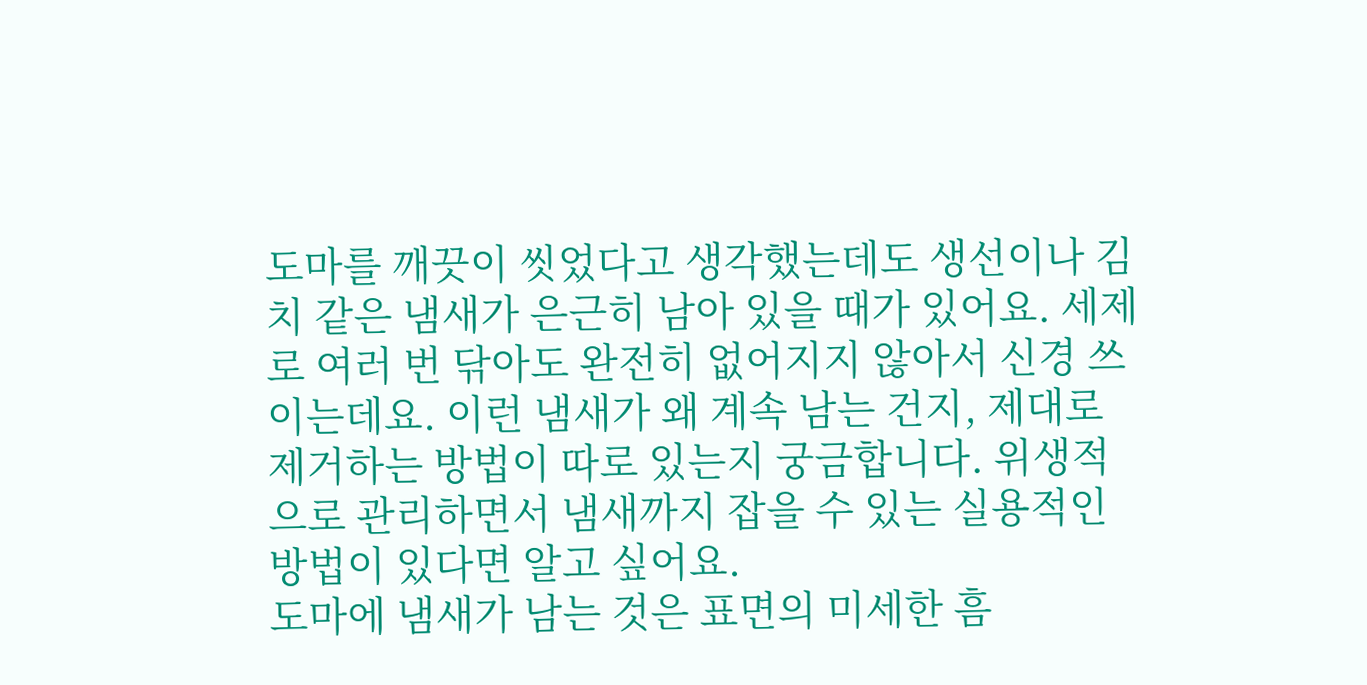도마를 깨끗이 씻었다고 생각했는데도 생선이나 김치 같은 냄새가 은근히 남아 있을 때가 있어요. 세제로 여러 번 닦아도 완전히 없어지지 않아서 신경 쓰이는데요. 이런 냄새가 왜 계속 남는 건지, 제대로 제거하는 방법이 따로 있는지 궁금합니다. 위생적으로 관리하면서 냄새까지 잡을 수 있는 실용적인 방법이 있다면 알고 싶어요.
도마에 냄새가 남는 것은 표면의 미세한 흠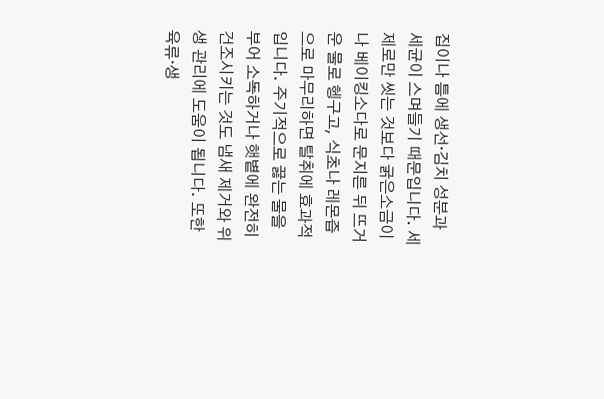집이나 틈에 생선·김치 성분과 세균이 스며들기 때문입니다. 세제로만 씻는 것보다 굵은소금이나 베이킹소다로 문지른 뒤 뜨거운 물로 헹구고, 식초나 레몬즙으로 마무리하면 탈취에 효과적입니다. 주기적으로 끓는 물을 부어 소독하거나 햇볕에 완전히 건조시키는 것도 냄새 제거와 위생 관리에 도움이 됩니다. 또한 육류·생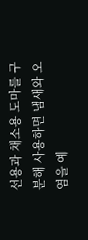선용과 채소용 도마를 구분해 사용하면 냄새와 오염을 예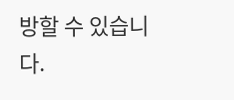방할 수 있습니다.